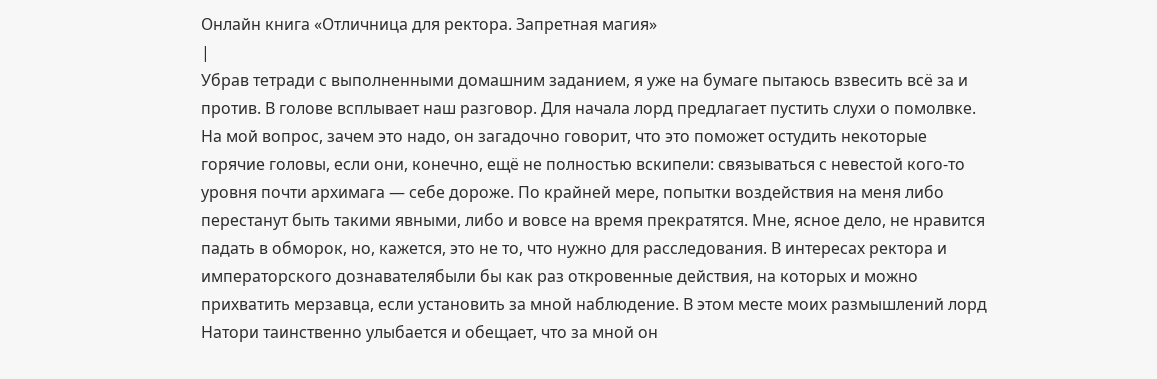Онлайн книга «Отличница для ректора. Запретная магия»
|
Убрав тетради с выполненными домашним заданием, я уже на бумаге пытаюсь взвесить всё за и против. В голове всплывает наш разговор. Для начала лорд предлагает пустить слухи о помолвке. На мой вопрос, зачем это надо, он загадочно говорит, что это поможет остудить некоторые горячие головы, если они, конечно, ещё не полностью вскипели: связываться с невестой кого-то уровня почти архимага — себе дороже. По крайней мере, попытки воздействия на меня либо перестанут быть такими явными, либо и вовсе на время прекратятся. Мне, ясное дело, не нравится падать в обморок, но, кажется, это не то, что нужно для расследования. В интересах ректора и императорского дознавателябыли бы как раз откровенные действия, на которых и можно прихватить мерзавца, если установить за мной наблюдение. В этом месте моих размышлений лорд Натори таинственно улыбается и обещает, что за мной он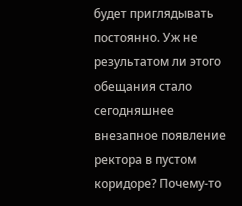будет приглядывать постоянно. Уж не результатом ли этого обещания стало сегодняшнее внезапное появление ректора в пустом коридоре? Почему-то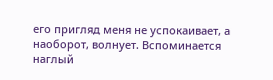его пригляд меня не успокаивает, а наоборот, волнует. Вспоминается наглый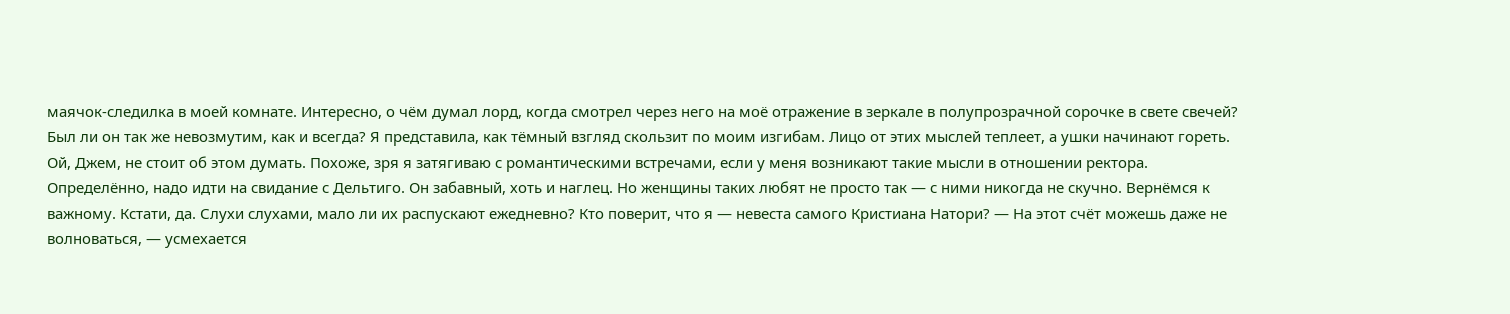маячок-следилка в моей комнате. Интересно, о чём думал лорд, когда смотрел через него на моё отражение в зеркале в полупрозрачной сорочке в свете свечей? Был ли он так же невозмутим, как и всегда? Я представила, как тёмный взгляд скользит по моим изгибам. Лицо от этих мыслей теплеет, а ушки начинают гореть. Ой, Джем, не стоит об этом думать. Похоже, зря я затягиваю с романтическими встречами, если у меня возникают такие мысли в отношении ректора. Определённо, надо идти на свидание с Дельтиго. Он забавный, хоть и наглец. Но женщины таких любят не просто так — с ними никогда не скучно. Вернёмся к важному. Кстати, да. Слухи слухами, мало ли их распускают ежедневно? Кто поверит, что я — невеста самого Кристиана Натори? — На этот счёт можешь даже не волноваться, — усмехается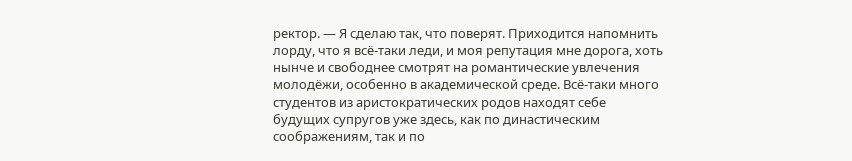ректор. — Я сделаю так, что поверят. Приходится напомнить лорду, что я всё-таки леди, и моя репутация мне дорога, хоть нынче и свободнее смотрят на романтические увлечения молодёжи, особенно в академической среде. Всё-таки много студентов из аристократических родов находят себе будущих супругов уже здесь, как по династическим соображениям, так и по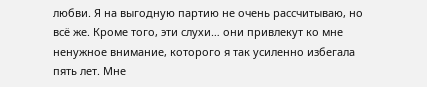любви. Я на выгодную партию не очень рассчитываю, но всё же. Кроме того, эти слухи… они привлекут ко мне ненужное внимание, которого я так усиленно избегала пять лет. Мне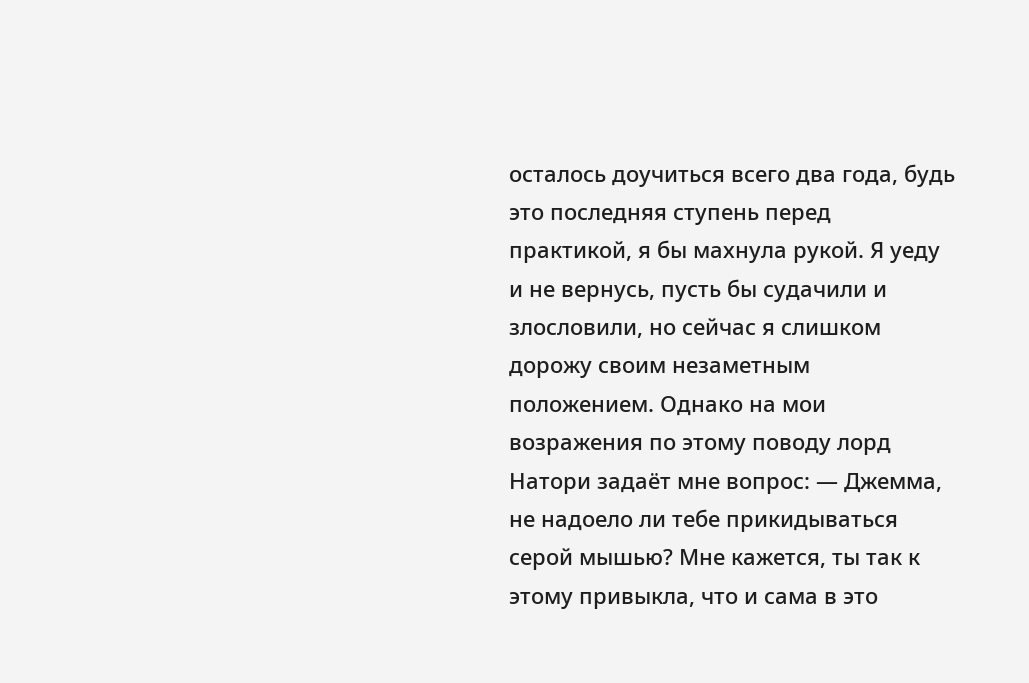осталось доучиться всего два года, будь это последняя ступень перед практикой, я бы махнула рукой. Я уеду и не вернусь, пусть бы судачили и злословили, но сейчас я слишком дорожу своим незаметным положением. Однако на мои возражения по этому поводу лорд Натори задаёт мне вопрос: — Джемма, не надоело ли тебе прикидываться серой мышью? Мне кажется, ты так к этому привыкла, что и сама в это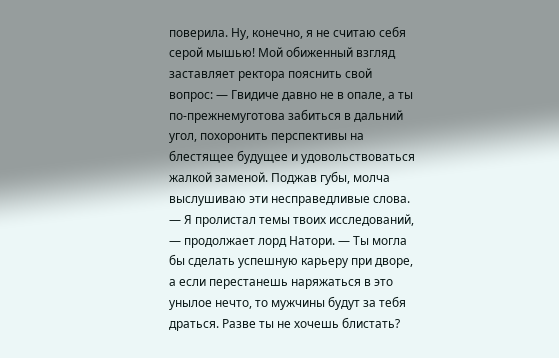поверила. Ну, конечно, я не считаю себя серой мышью! Мой обиженный взгляд заставляет ректора пояснить свой вопрос: — Гвидиче давно не в опале, а ты по-прежнемуготова забиться в дальний угол, похоронить перспективы на блестящее будущее и удовольствоваться жалкой заменой. Поджав губы, молча выслушиваю эти несправедливые слова. — Я пролистал темы твоих исследований, — продолжает лорд Натори. — Ты могла бы сделать успешную карьеру при дворе, а если перестанешь наряжаться в это унылое нечто, то мужчины будут за тебя драться. Разве ты не хочешь блистать?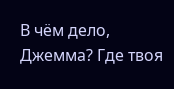В чём дело, Джемма? Где твоя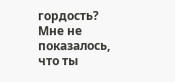гордость? Мне не показалось, что ты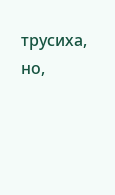трусиха, но,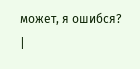может, я ошибся? |